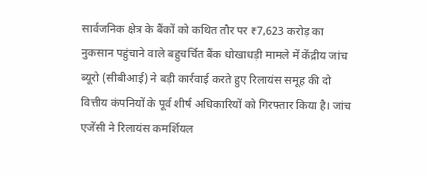सार्वजनिक क्षेत्र के बैंकों को कथित तौर पर ₹7,623 करोड़ का नुकसान पहुंचाने वाले बहुचर्चित बैंक धोखाधड़ी मामले में केंद्रीय जांच ब्यूरो (सीबीआई) ने बड़ी कार्रवाई करते हुए रिलायंस समूह की दो वित्तीय कंपनियों के पूर्व शीर्ष अधिकारियों को गिरफ्तार किया है। जांच एजेंसी ने रिलायंस कमर्शियल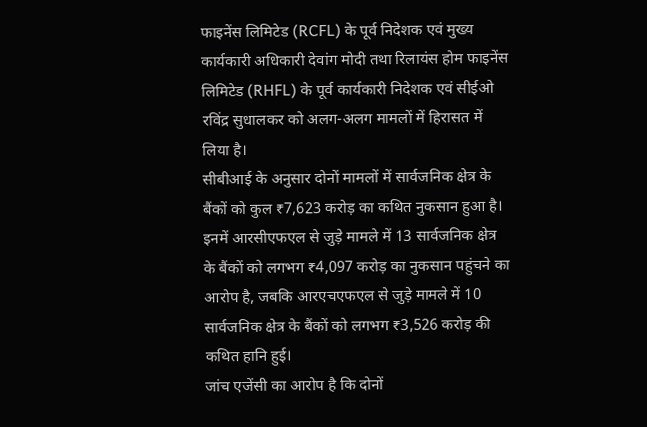फाइनेंस लिमिटेड (RCFL) के पूर्व निदेशक एवं मुख्य कार्यकारी अधिकारी देवांग मोदी तथा रिलायंस होम फाइनेंस लिमिटेड (RHFL) के पूर्व कार्यकारी निदेशक एवं सीईओ रविंद्र सुधालकर को अलग-अलग मामलों में हिरासत में लिया है।
सीबीआई के अनुसार दोनों मामलों में सार्वजनिक क्षेत्र के बैंकों को कुल ₹7,623 करोड़ का कथित नुकसान हुआ है। इनमें आरसीएफएल से जुड़े मामले में 13 सार्वजनिक क्षेत्र के बैंकों को लगभग ₹4,097 करोड़ का नुकसान पहुंचने का आरोप है, जबकि आरएचएफएल से जुड़े मामले में 10 सार्वजनिक क्षेत्र के बैंकों को लगभग ₹3,526 करोड़ की कथित हानि हुई।
जांच एजेंसी का आरोप है कि दोनों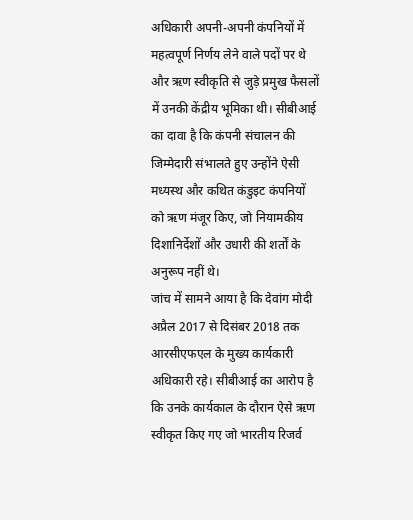अधिकारी अपनी-अपनी कंपनियों में महत्वपूर्ण निर्णय लेने वाले पदों पर थे और ऋण स्वीकृति से जुड़े प्रमुख फैसलों में उनकी केंद्रीय भूमिका थी। सीबीआई का दावा है कि कंपनी संचालन की जिम्मेदारी संभालते हुए उन्होंने ऐसी मध्यस्थ और कथित कंडुइट कंपनियों को ऋण मंजूर किए, जो नियामकीय दिशानिर्देशों और उधारी की शर्तों के अनुरूप नहीं थे।
जांच में सामने आया है कि देवांग मोदी अप्रैल 2017 से दिसंबर 2018 तक आरसीएफएल के मुख्य कार्यकारी अधिकारी रहे। सीबीआई का आरोप है कि उनके कार्यकाल के दौरान ऐसे ऋण स्वीकृत किए गए जो भारतीय रिजर्व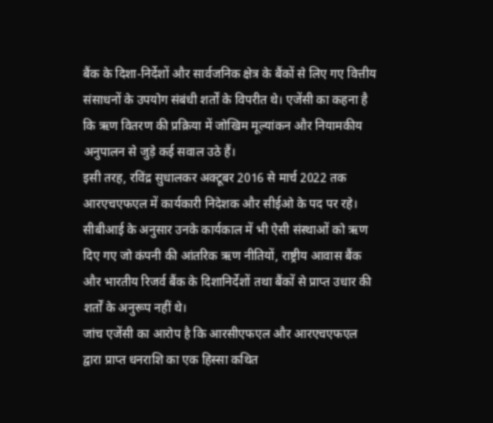बैंक के दिशा-निर्देशों और सार्वजनिक क्षेत्र के बैंकों से लिए गए वित्तीय संसाधनों के उपयोग संबंधी शर्तों के विपरीत थे। एजेंसी का कहना है कि ऋण वितरण की प्रक्रिया में जोखिम मूल्यांकन और नियामकीय अनुपालन से जुड़े कई सवाल उठे हैं।
इसी तरह, रविंद्र सुधालकर अक्टूबर 2016 से मार्च 2022 तक आरएचएफएल में कार्यकारी निदेशक और सीईओ के पद पर रहे। सीबीआई के अनुसार उनके कार्यकाल में भी ऐसी संस्थाओं को ऋण दिए गए जो कंपनी की आंतरिक ऋण नीतियों, राष्ट्रीय आवास बैंक और भारतीय रिजर्व बैंक के दिशानिर्देशों तथा बैंकों से प्राप्त उधार की शर्तों के अनुरूप नहीं थे।
जांच एजेंसी का आरोप है कि आरसीएफएल और आरएचएफएल द्वारा प्राप्त धनराशि का एक हिस्सा कथित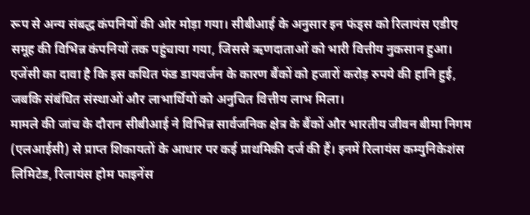रूप से अन्य संबद्ध कंपनियों की ओर मोड़ा गया। सीबीआई के अनुसार इन फंड्स को रिलायंस एडीए समूह की विभिन्न कंपनियों तक पहुंचाया गया, जिससे ऋणदाताओं को भारी वित्तीय नुकसान हुआ। एजेंसी का दावा है कि इस कथित फंड डायवर्जन के कारण बैंकों को हजारों करोड़ रुपये की हानि हुई, जबकि संबंधित संस्थाओं और लाभार्थियों को अनुचित वित्तीय लाभ मिला।
मामले की जांच के दौरान सीबीआई ने विभिन्न सार्वजनिक क्षेत्र के बैंकों और भारतीय जीवन बीमा निगम (एलआईसी) से प्राप्त शिकायतों के आधार पर कई प्राथमिकी दर्ज की हैं। इनमें रिलायंस कम्युनिकेशंस लिमिटेड, रिलायंस होम फाइनेंस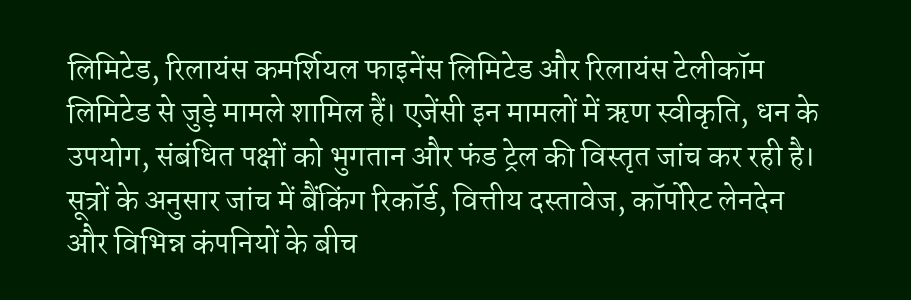लिमिटेड, रिलायंस कमर्शियल फाइनेंस लिमिटेड और रिलायंस टेलीकॉम लिमिटेड से जुड़े मामले शामिल हैं। एजेंसी इन मामलों में ऋण स्वीकृति, धन के उपयोग, संबंधित पक्षों को भुगतान और फंड ट्रेल की विस्तृत जांच कर रही है।
सूत्रों के अनुसार जांच में बैंकिंग रिकॉर्ड, वित्तीय दस्तावेज, कॉर्पोरेट लेनदेन और विभिन्न कंपनियों के बीच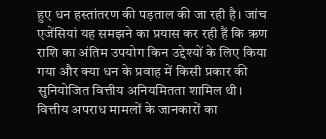हुए धन हस्तांतरण की पड़ताल की जा रही है। जांच एजेंसियां यह समझने का प्रयास कर रही हैं कि ऋण राशि का अंतिम उपयोग किन उद्देश्यों के लिए किया गया और क्या धन के प्रवाह में किसी प्रकार की सुनियोजित वित्तीय अनियमितता शामिल थी।
वित्तीय अपराध मामलों के जानकारों का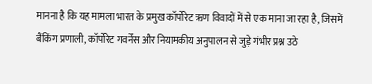मानना है कि यह मामला भारत के प्रमुख कॉर्पोरेट ऋण विवादों में से एक माना जा रहा है, जिसमें बैंकिंग प्रणाली, कॉर्पोरेट गवर्नेंस और नियामकीय अनुपालन से जुड़े गंभीर प्रश्न उठे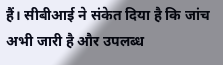हैं। सीबीआई ने संकेत दिया है कि जांच अभी जारी है और उपलब्ध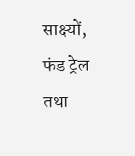साक्ष्यों, फंड ट्रेल तथा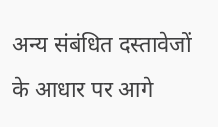अन्य संबंधित दस्तावेजों के आधार पर आगे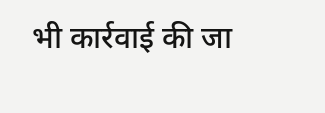भी कार्रवाई की जा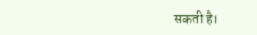सकती है।